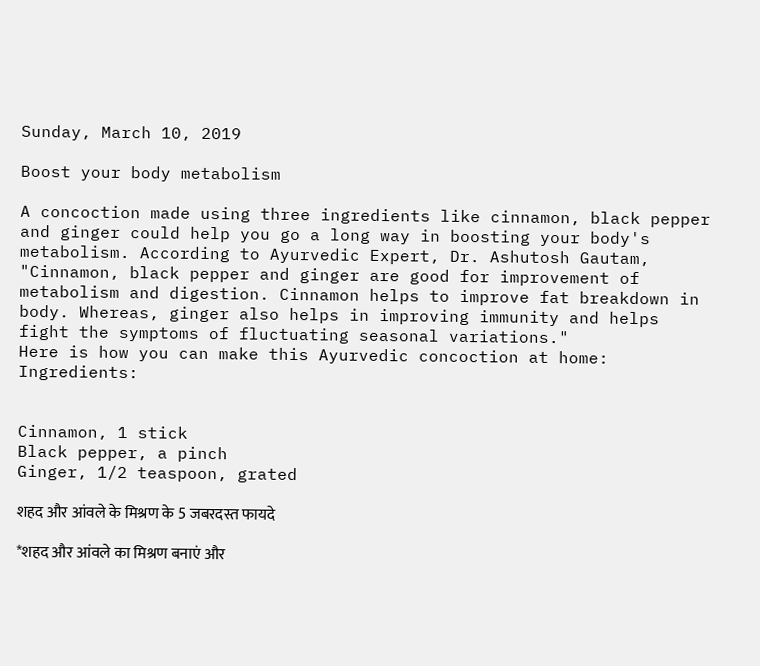Sunday, March 10, 2019

Boost your body metabolism

A concoction made using three ingredients like cinnamon, black pepper and ginger could help you go a long way in boosting your body's metabolism. According to Ayurvedic Expert, Dr. Ashutosh Gautam, "Cinnamon, black pepper and ginger are good for improvement of metabolism and digestion. Cinnamon helps to improve fat breakdown in body. Whereas, ginger also helps in improving immunity and helps fight the symptoms of fluctuating seasonal variations."
Here is how you can make this Ayurvedic concoction at home:
Ingredients:


Cinnamon, 1 stick
Black pepper, a pinch
Ginger, 1/2 teaspoon, grated

शहद और आंवले के मिश्रण के 5 जबरदस्त फायदे

*शहद और आंवले का मिश्रण बनाएं और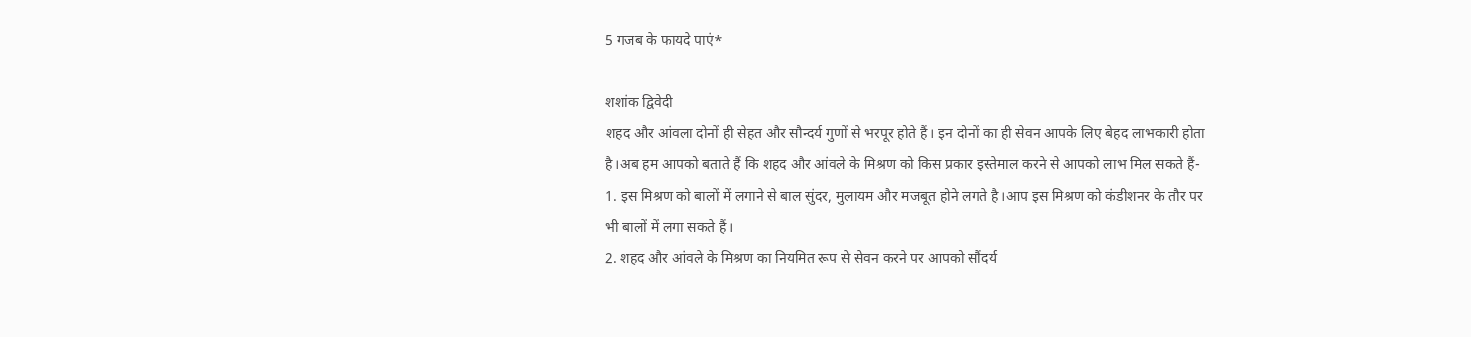5 गजब के फायदे पाएं*

शशांक द्विवेदी
शहद और आंवला दोनों ही सेहत और सौन्दर्य गुणों से भरपूर होते हैं। इन दोनों का ही सेवन आपके लिए बेहद लाभकारी होता है।अब हम आपको बताते हैं कि शहद और आंवले के मिश्रण को किस प्रकार इस्तेमाल करने से आपको लाभ मिल सकते हैं-
1. इस मिश्रण को बालों में लगाने से बाल सुंदर, मुलायम और मजबूत होने लगते है।आप इस मिश्रण को कंडीशनर के तौर पर भी बालों में लगा सकते हैं।
2. शहद और आंवले के मिश्रण का नियमित रूप से सेवन करने पर आपको सौंदर्य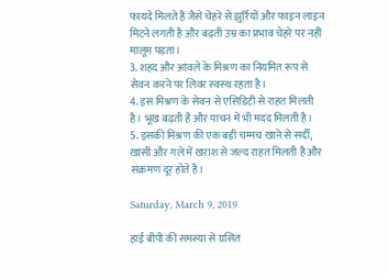फायदे मिलते हैं जैसे चेहरे से झुर्रियों और फाइन लाइन मिटने लगती है और बढ़ती उम्र का प्रभाव चेहरे पर नहीं मालूम पड़ता।
3. शहद और आंवले के मिश्रण का नियमित रूप से सेवन करने पर लिवर स्‍वस्‍थ रहता है।
4. इस मिश्रण के सेवन से एसिडिटी से राहत मिलती है। भूख बढ़ती है और पाचन में भी मदद मिलती है।
5. इसकी मिश्रण की एक बड़ी चम्‍मच खाने से सर्दी, खांसी और गले में खराश से जल्‍द राहत मिलती है और संक्रमण दूर होते है।

Saturday, March 9, 2019

हाई बीपी की समस्या से ग्रसित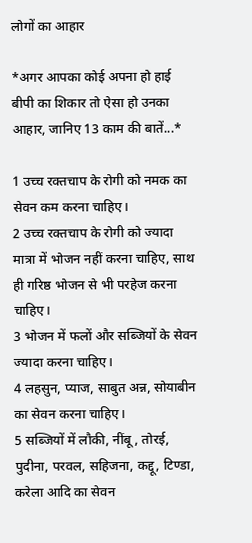लोगों का आहार

*अगर आपका कोई अपना हो हाई बीपी का शिकार तो ऐसा हो उनका आहार, जानिए 13 काम की बातें...*

1 उच्च रक्तचाप के रोगी को नमक का सेवन कम करना चाहिए।
2 उच्च रक्तचाप के रोगी को ज्यादा मात्रा में भोजन नहीं करना चाहिए, साथ ही गरिष्ठ भोजन से भी परहेज करना चाहिए।
3 भोजन में फलों और सब्जियों के सेवन ज्यादा करना चाहिए।
4 लहसुन, प्याज, साबुत अन्न, सोयाबीन का सेवन करना चाहिए।
5 सब्जियों में लौकी, नींबू, तोरई, पुदीना, परवल, सहिजना, कद्दू, टिण्डा, करेला आदि का सेवन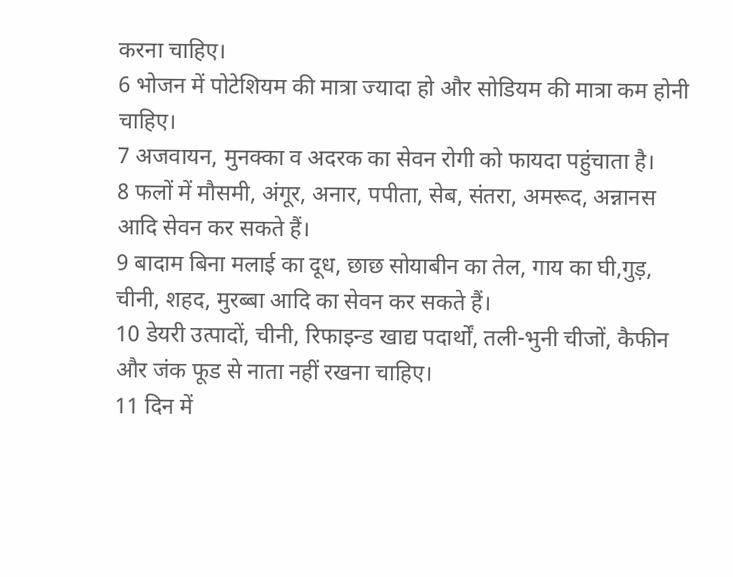करना चाहिए।
6 भोजन में पोटेशियम की मात्रा ज्यादा हो और सोडियम की मात्रा कम होनी चाहिए।
7 अजवायन, मुनक्का व अदरक का सेवन रोगी को फायदा पहुंचाता है।
8 फलों में मौसमी, अंगूर, अनार, पपीता, सेब, संतरा, अमरूद, अन्नानस आदि सेवन कर सकते हैं।
9 बादाम बिना मलाई का दूध, छाछ सोयाबीन का तेल, गाय का घी,गुड़, चीनी, शहद, मुरब्बा आदि का सेवन कर सकते हैं।
10 डेयरी उत्पादों, चीनी, रिफाइन्ड खाद्य पदार्थों, तली-भुनी चीजों, कैफीन और जंक फूड से नाता नहीं रखना चाहिए।
11 दिन में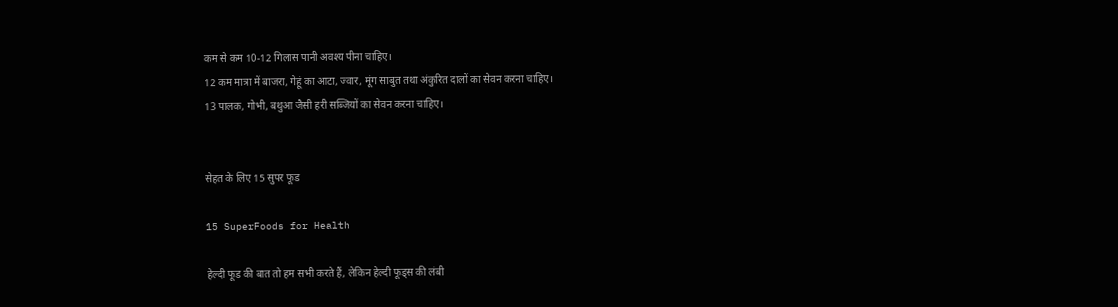कम से कम 10-12 गिलास पानी अवश्य पीना चाहिए।
12 कम मात्रा में बाजरा, गेहूं का आटा, ज्वार, मूंग साबुत तथा अंकुरित दालों का सेवन करना चाहिए।
13 पालक, गोभी, बथुआ जैसी हरी सब्जियों का सेवन करना चाहिए।


सेहत के लिए 15 सुपर फूड

15 SuperFoods for Health

हेल्दी फूड की बात तो हम सभी करते हैं, लेकिन हेल्दी फूड्स की लंबी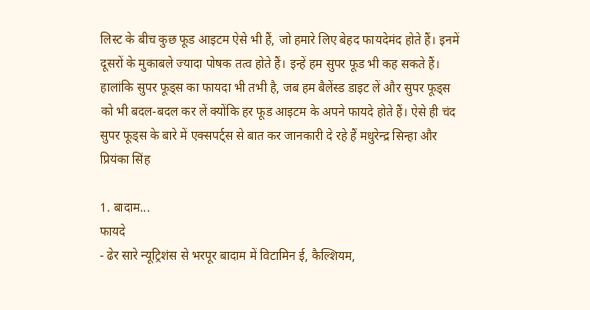लिस्ट के बीच कुछ फूड आइटम ऐसे भी हैं, जो हमारे लिए बेहद फायदेमंद होते हैं। इनमें दूसरों के मुकाबले ज्यादा पोषक तत्व होते हैं। इन्हें हम सुपर फूड भी कह सकते हैं। हालांकि सुपर फूड्स का फायदा भी तभी है, जब हम बैलेंस्ड डाइट लें और सुपर फूड्स को भी बदल-बदल कर लें क्योंकि हर फूड आइटम के अपने फायदे होते हैं। ऐसे ही चंद सुपर फूड्स के बारे में एक्सपर्ट्स से बात कर जानकारी दे रहे हैं मधुरेन्द्र सिन्हा और प्रियंका सिंह

1. बादाम...
फायदे
- ढेर सारे न्यूट्रिशंस से भरपूर बादाम में विटामिन ई, कैल्शियम,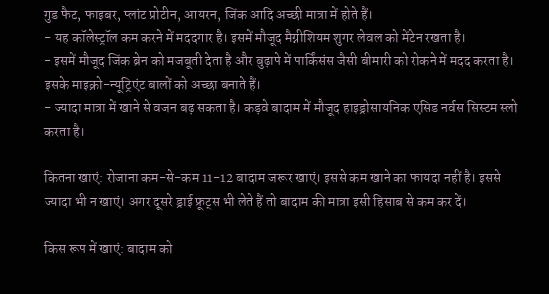गुड फैट, फाइबर, प्लांट प्रोटीन, आयरन, जिंक आदि अच्छी मात्रा में होते हैं।
- यह कॉलेस्ट्रॉल कम करने में मददगार है। इसमें मौजूद मैग्नीशियम शुगर लेवल को मेंटेन रखता है।
- इसमें मौजूद जिंक ब्रेन को मजबूती देता है और बुढ़ापे में पार्किंसंस जैसी बीमारी को रोकने में मदद करता है। इसके माइक्रो-न्यूट्रिएंट बालों को अच्छा बनाते हैं।
- ज्यादा मात्रा में खाने से वजन बढ़ सकता है। कड़वे बादाम में मौजूद हाइड्रोसायनिक एसिड नर्वस सिस्टम स्लो करता है।

कितना खाएं: रोजाना कम-से-कम 11-12 बादाम जरूर खाएं। इससे कम खाने का फायदा नहीं है। इससे ज्यादा भी न खाएं। अगर दूसरे ड्राई फ्रूट्स भी लेते हैं तो बादाम की मात्रा इसी हिसाब से कम कर दें।

किस रूप में खाएं: बादाम को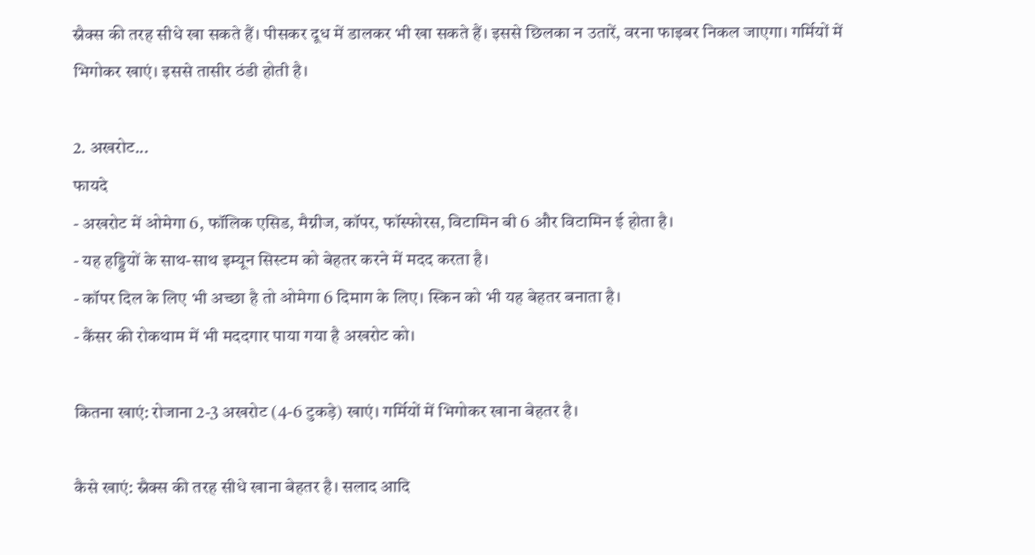स्नैक्स की तरह सीधे खा सकते हैं। पीसकर दूध में डालकर भी खा सकते हैं। इससे छिलका न उतारें, वरना फाइबर निकल जाएगा। गर्मियों में भिगोकर खाएं। इससे तासीर ठंडी होती है।

2. अखरोट...
फायदे
- अखरोट में ओमेगा 6, फॉलिक एसिड, मैग्नीज, कॉपर, फॉस्फोरस, विटामिन बी 6 और विटामिन ई होता है।
- यह हड्डियों के साथ-साथ इम्यून सिस्टम को बेहतर करने में मदद करता है।
- कॉपर दिल के लिए भी अच्छा है तो ओमेगा 6 दिमाग के लिए। स्किन को भी यह बेहतर बनाता है।
- कैंसर की रोकथाम में भी मददगार पाया गया है अखरोट को।

कितना खाएं: रोजाना 2-3 अखरोट (4-6 टुकड़े) खाएं। गर्मियों में भिगोकर खाना बेहतर है।

कैसे खाएं: स्नैक्स की तरह सीधे खाना बेहतर है। सलाद आदि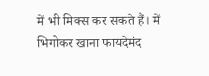में भी मिक्स कर सकते हैं। में भिगोकर खाना फायदेमंद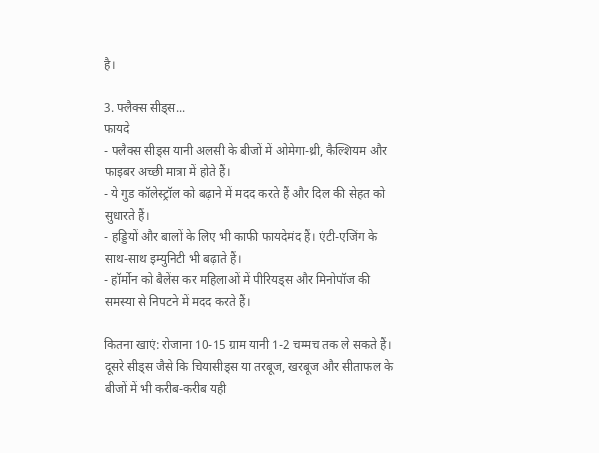है।

3. फ्लैक्स सीड्स...
फायदे
- फ्लैक्स सीड्स यानी अलसी के बीजों में ओमेगा-थ्री, कैल्शियम और फाइबर अच्छी मात्रा में होते हैं।
- ये गुड कॉलेस्ट्रॉल को बढ़ाने में मदद करते हैं और दिल की सेहत को सुधारते हैं।
- हड्डियों और बालों के लिए भी काफी फायदेमंद हैं। एंटी-एजिंग के साथ-साथ इम्युनिटी भी बढ़ाते हैं।
- हॉर्मोन को बैलेंस कर महिलाओं में पीरियड्स और मिनोपॉज की समस्या से निपटने में मदद करते हैं।

कितना खाएं: रोजाना 10-15 ग्राम यानी 1-2 चम्मच तक ले सकते हैं। दूसरे सीड्स जैसे कि चियासीड्स या तरबूज, खरबूज और सीताफल के बीजों में भी करीब-करीब यही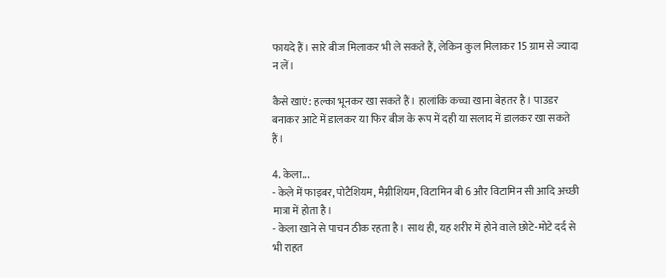फायदे हैं। सारे बीज मिलाकर भी ले सकते हैं, लेकिन कुल मिलाकर 15 ग्राम से ज्यादा न लें।

कैसे खाएं: हल्का भूनकर खा सकते हैं। हालांकि कच्चा खाना बेहतर है। पाउडर बनाकर आटे में डालकर या फिर बीज के रूप में दही या सलाद में डालकर खा सकते हैं।

4. केला...
- केले में फाइबर, पोटैशियम, मैग्नीशियम, विटामिन बी 6 और विटामिन सी आदि अच्छी मात्रा में होता है।
- केला खाने से पाचन ठीक रहता है। साथ ही, यह शरीर में होने वाले छोटे-मोटे दर्द से भी राहत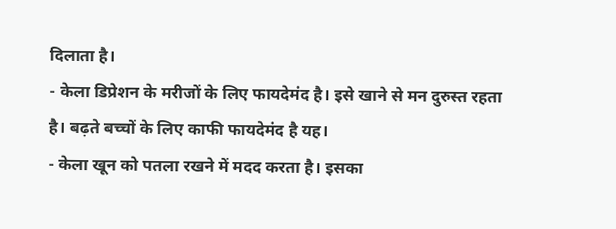दिलाता है।
- केला डिप्रेशन के मरीजों के लिए फायदेमंद है। इसे खाने से मन दुरुस्त रहता है। बढ़ते बच्चों के लिए काफी फायदेमंद है यह।
- केला खून को पतला रखने में मदद करता है। इसका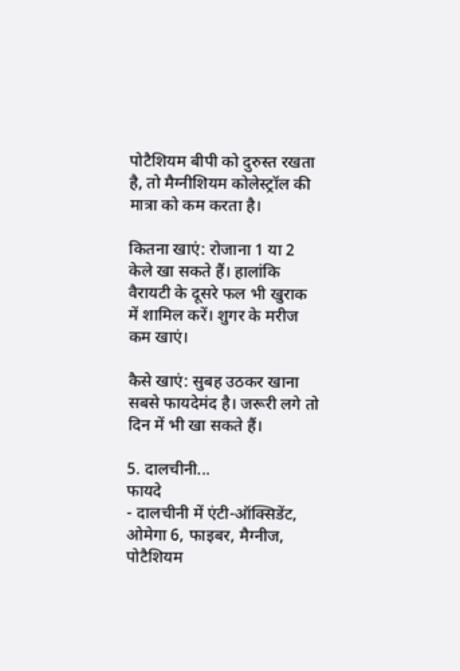पोटैशियम बीपी को दुरुस्त रखता है, तो मैग्नीशियम कोलेस्ट्रॉल की मात्रा को कम करता है।

कितना खाएं: रोजाना 1 या 2 केले खा सकते हैं। हालांकि वैरायटी के दूसरे फल भी खुराक में शामिल करें। शुगर के मरीज कम खाएं।

कैसे खाएं: सुबह उठकर खाना सबसे फायदेमंद है। जरूरी लगे तो दिन में भी खा सकते हैं।

5. दालचीनी...
फायदे
- दालचीनी में एंटी-ऑक्सिडेंट, ओमेगा 6, फाइबर, मैग्नीज, पोटैशियम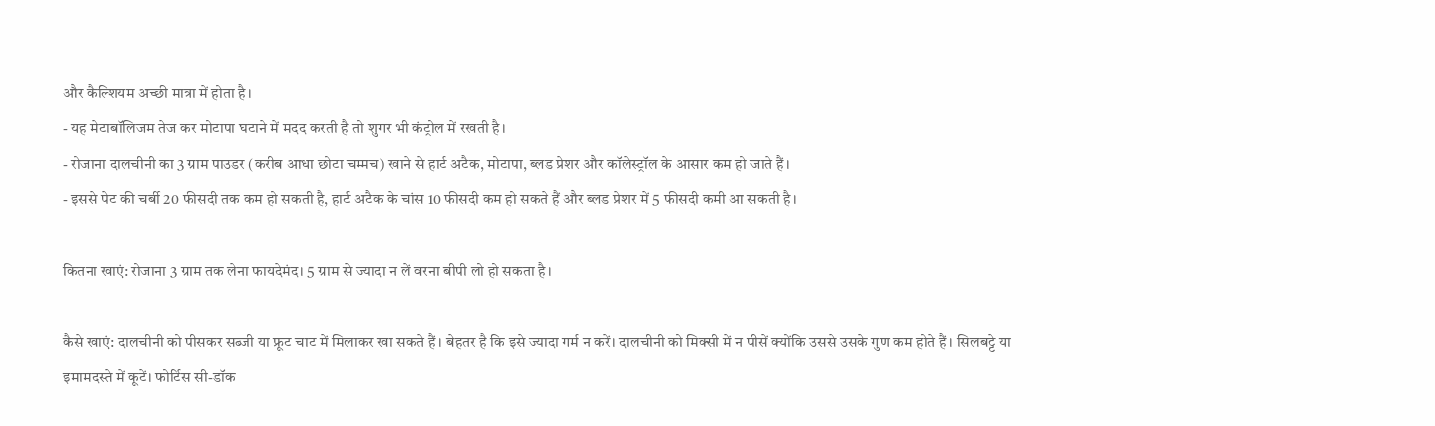और कैल्शियम अच्छी मात्रा में होता है।
- यह मेटाबॉलिजम तेज कर मोटापा घटाने में मदद करती है तो शुगर भी कंट्रोल में रखती है।
- रोजाना दालचीनी का 3 ग्राम पाउडर (करीब आधा छोटा चम्मच) खाने से हार्ट अटैक, मोटापा, ब्लड प्रेशर और कॉलेस्ट्रॉल के आसार कम हो जाते हैं।
- इससे पेट की चर्बी 20 फीसदी तक कम हो सकती है, हार्ट अटैक के चांस 10 फीसदी कम हो सकते हैं और ब्लड प्रेशर में 5 फीसदी कमी आ सकती है।

कितना खाएं: रोजाना 3 ग्राम तक लेना फायदेमंद। 5 ग्राम से ज्यादा न लें वरना बीपी लो हो सकता है।

कैसे खाएं: दालचीनी को पीसकर सब्जी या फ्रूट चाट में मिलाकर खा सकते हैं। बेहतर है कि इसे ज्यादा गर्म न करें। दालचीनी को मिक्सी में न पीसें क्योंकि उससे उसके गुण कम होते हैं। सिलबट्टे या इमामदस्ते में कूटें। फोर्टिस सी-डॉक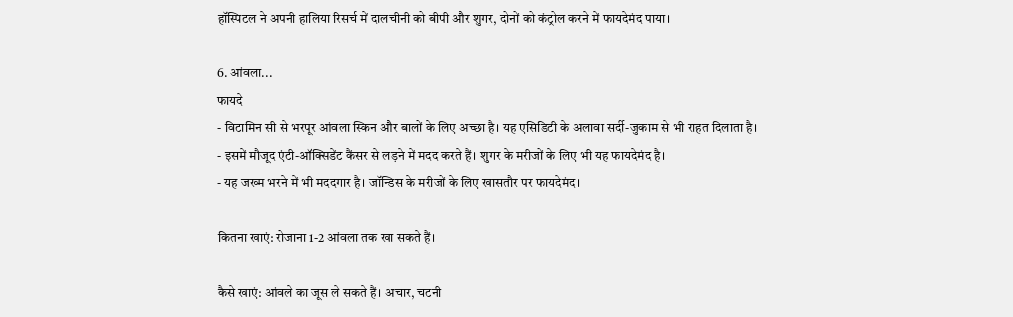हॉस्पिटल ने अपनी हालिया रिसर्च में दालचीनी को बीपी और शुगर, दोनों को कंट्रोल करने में फायदेमंद पाया।

6. आंवला...
फायदे
- विटामिन सी से भरपूर आंवला स्किन और बालों के लिए अच्छा है। यह एसिडिटी के अलावा सर्दी-जुकाम से भी राहत दिलाता है।
- इसमें मौजूद एंटी-ऑक्सिडेंट कैंसर से लड़ने में मदद करते हैं। शुगर के मरीजों के लिए भी यह फायदेमंद है।
- यह जख्म भरने में भी मददगार है। जॉन्डिस के मरीजों के लिए खासतौर पर फायदेमंद।

कितना खाएं: रोजाना 1-2 आंवला तक खा सकते हैं।

कैसे खाएं: आंवले का जूस ले सकते हैं। अचार, चटनी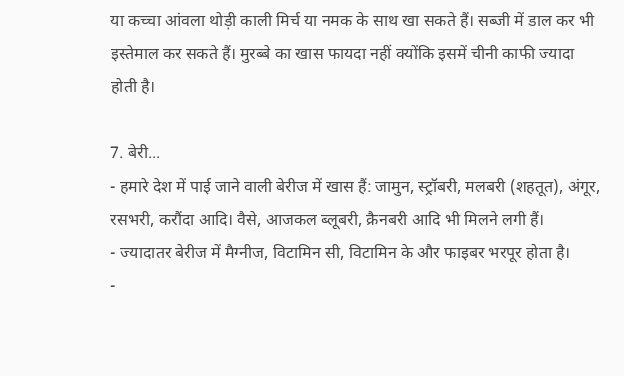या कच्चा आंवला थोड़ी काली मिर्च या नमक के साथ खा सकते हैं। सब्जी में डाल कर भी इस्तेमाल कर सकते हैं। मुरब्बे का खास फायदा नहीं क्योंकि इसमें चीनी काफी ज्यादा होती है।

7. बेरी...
- हमारे देश में पाई जाने वाली बेरीज में खास हैं: जामुन, स्ट्रॉबरी, मलबरी (शहतूत), अंगूर, रसभरी, करौंदा आदि। वैसे, आजकल ब्लूबरी, क्रैनबरी आदि भी मिलने लगी हैं।
- ज्यादातर बेरीज में मैग्नीज, विटामिन सी, विटामिन के और फाइबर भरपूर होता है।
-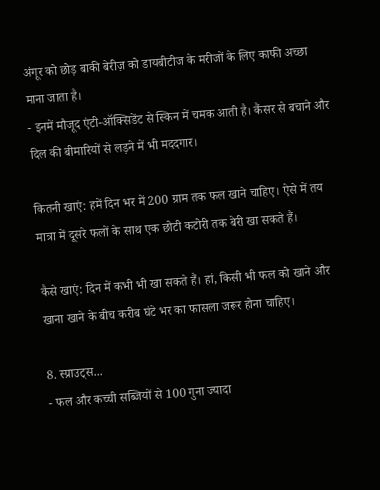अंगूर को छोड़ बाकी बेरीज़ को डायबीटीज के मरीजों के लिए काफी अच्छा माना जाता है।
- इनमें मौजूद एंटी-ऑक्सिडेंट से स्किन में चमक आती है। कैंसर से बचाने और दिल की बीमारियों से लड़ने में भी मददगार।

कितनी खाएं: हमें दिन भर में 200 ग्राम तक फल खाने चाहिए। ऐसे में तय मात्रा में दूसरे फलों के साथ एक छोटी कटोरी तक बेरी खा सकते हैं।

कैसे खाएं: दिन में कभी भी खा सकते हैं। हां, किसी भी फल को खाने और खाना खाने के बीच करीब घंटे भर का फासला जरूर होना चाहिए।

8. स्प्राउट्स...
- फल और कच्ची सब्जियों से 100 गुना ज्यादा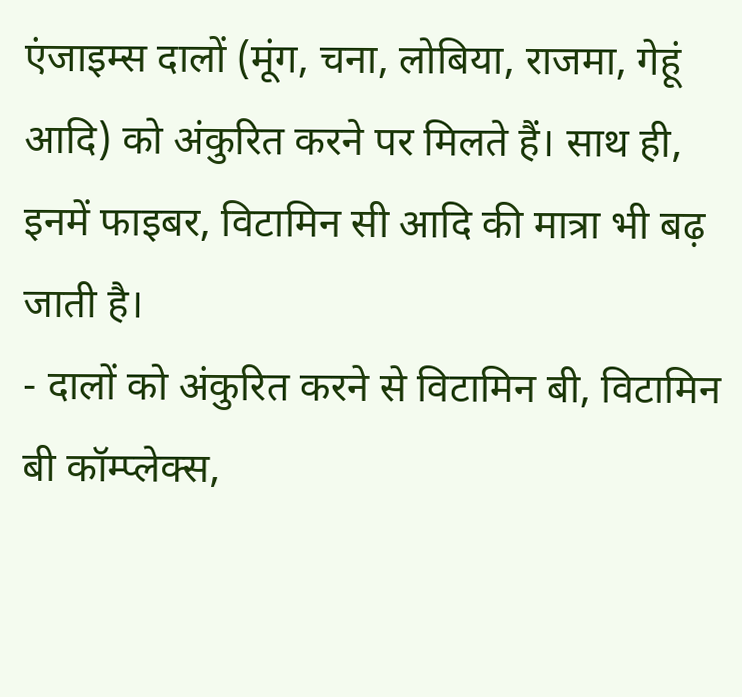एंजाइम्स दालों (मूंग, चना, लोबिया, राजमा, गेहूं आदि) को अंकुरित करने पर मिलते हैं। साथ ही, इनमें फाइबर, विटामिन सी आदि की मात्रा भी बढ़ जाती है।
- दालों को अंकुरित करने से विटामिन बी, विटामिन बी कॉम्प्लेक्स,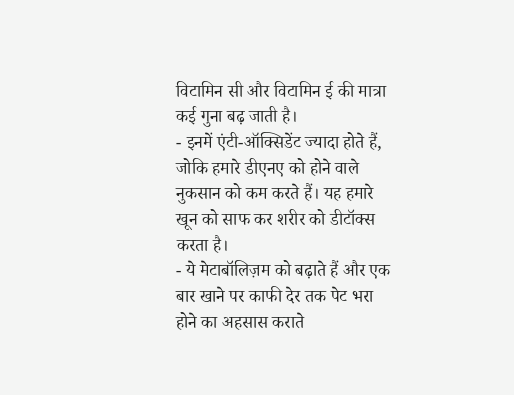विटामिन सी और विटामिन ई की मात्रा कई गुना बढ़ जाती है।
- इनमें एंटी-ऑक्सिडेंट ज्यादा होते हैं, जोकि हमारे डीएनए को होने वाले नुकसान को कम करते हैं। यह हमारे खून को साफ कर शरीर को डीटॉक्स करता है।
- ये मेटाबॉलिज़म को बढ़ाते हैं और एक बार खाने पर काफी देर तक पेट भरा होने का अहसास कराते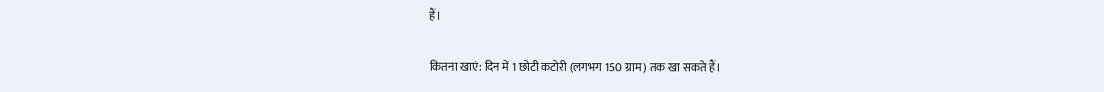हैं।

कितना खाएं: दिन में 1 छोटी कटोरी (लगभग 150 ग्राम) तक खा सकते हैं।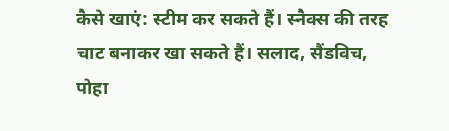कैसे खाएं: स्टीम कर सकते हैं। स्नैक्स की तरह चाट बनाकर खा सकते हैं। सलाद, सैंडविच, पोहा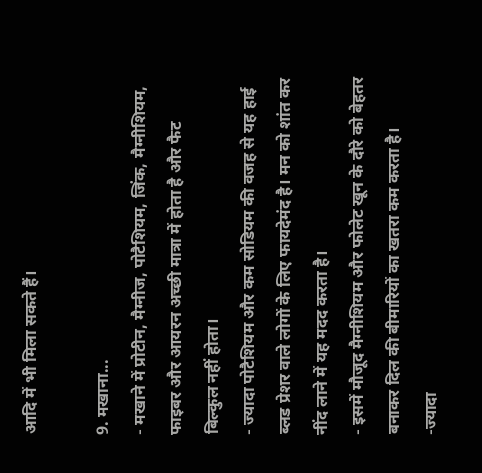आदि में भी मिला सकते हैं।

9. मखाना...
- मखाने में प्रोटीन, मैग्नीज, पोटैशियम, जिंक, मैग्नीशियम, फाइबर और आयरन अच्छी मात्रा में होता है और फैट बिल्कुल नहीं होता।
- ज्यादा पोटैशियम और कम सोडियम की वजह से यह हाई ब्लड प्रेशर वाले लोगों के लिए फायदेमंद है। मन को शांत कर नींद लाने में यह मदद करता है।
- इसमें मौजूद मैग्नीशियम और फोलेट खून के दौरे को बेहतर बनाकर दिल की बीमारियों का खतरा कम करता है।
-ज्यादा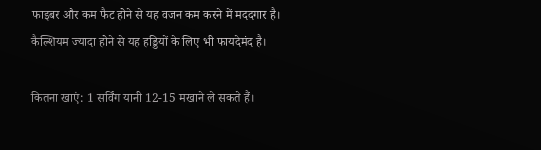फाइबर और कम फैट होने से यह वजन कम करने में मददगार है। कैल्शियम ज्यादा होने से यह हड्डियों के लिए भी फायदेमंद है।

कितना खाएं: 1 सर्विंग यानी 12-15 मखाने ले सकते हैं।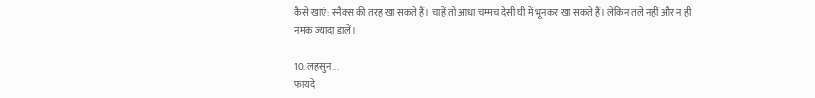कैसे खाएं: स्नैक्स की तरह खा सकते हैं। चाहें तो आधा चम्मच देसी घी में भूनकर खा सकते हैं। लेकिन तले नहीं और न ही नमक ज्यादा डालें।

10. लहसुन...
फायदे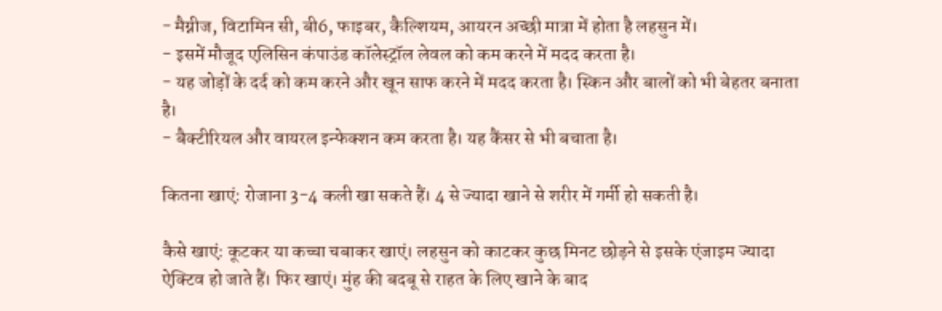- मैग्नीज, विटामिन सी, बी6, फाइबर, कैल्शियम, आयरन अच्छी मात्रा में होता है लहसुन में।
- इसमें मौजूद एलिसिन कंपाउंड कॉलेस्ट्रॉल लेवल को कम करने में मदद करता है।
- यह जोड़ों के दर्द को कम करने और खून साफ करने में मदद करता है। स्किन और बालों को भी बेहतर बनाता है।
- बैक्टीरियल और वायरल इन्फेक्शन कम करता है। यह कैंसर से भी बचाता है।

कितना खाएं: रोजाना 3-4 कली खा सकते हैं। 4 से ज्यादा खाने से शरीर में गर्मी हो सकती है।

कैसे खाएं: कूटकर या कच्चा चबाकर खाएं। लहसुन को काटकर कुछ मिनट छोड़ने से इसके एंजाइम ज्यादा ऐक्टिव हो जाते हैं। फिर खाएं। मुंह की बदबू से राहत के लिए खाने के बाद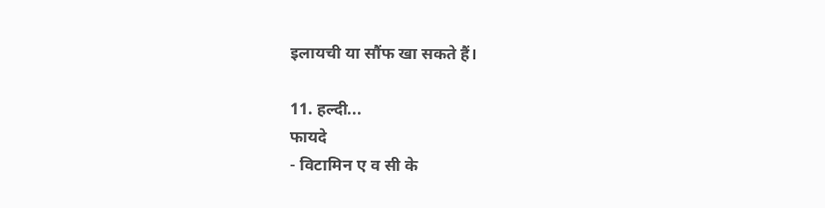इलायची या सौंफ खा सकते हैं।

11. हल्दी...
फायदे
- विटामिन ए व सी के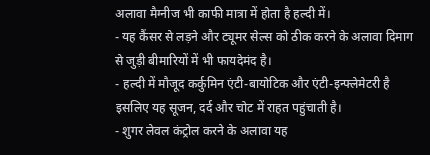अलावा मैग्नीज भी काफी मात्रा में होता है हल्दी में।
- यह कैंसर से लड़ने और ट्यूमर सेल्स को ठीक करने के अलावा दिमाग से जुड़ी बीमारियों में भी फायदेमंद है।
- हल्दी में मौजूद कर्कुमिन एंटी-बायोटिक और एंटी-इन्फ्लेमेटरी है इसलिए यह सूजन, दर्द और चोट में राहत पहुंचाती है।
- शुगर लेवल कंट्रोल करने के अलावा यह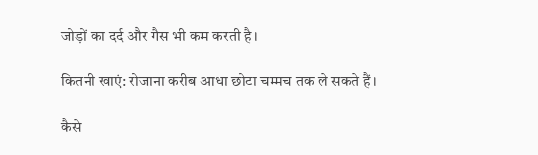जोड़ों का दर्द और गैस भी कम करती है।

कितनी खाएं: रोजाना करीब आधा छोटा चम्मच तक ले सकते हैं।

कैसे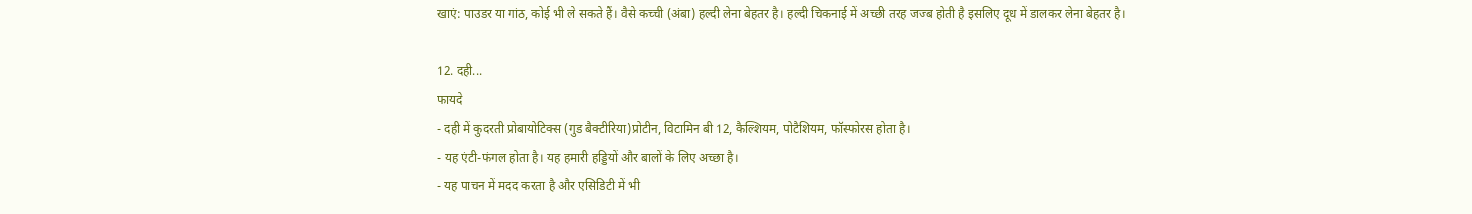खाएं: पाउडर या गांठ, कोई भी ले सकते हैं। वैसे कच्ची (अंबा) हल्दी लेना बेहतर है। हल्दी चिकनाई में अच्छी तरह जज्ब होती है इसलिए दूध में डालकर लेना बेहतर है।

12. दही...
फायदे
- दही में कुदरती प्रोबायोटिक्स (गुड बैक्टीरिया)प्रोटीन, विटामिन बी 12, कैल्शियम, पोटैशियम, फॉस्फोरस होता है।
- यह एंटी-फंगल होता है। यह हमारी हड्डियों और बालों के लिए अच्छा है।
- यह पाचन में मदद करता है और एसिडिटी में भी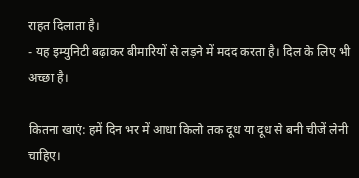राहत दिलाता है।
- यह इम्युनिटी बढ़ाकर बीमारियों से लड़ने में मदद करता है। दिल के लिए भी अच्छा है।

कितना खाएं: हमें दिन भर में आधा किलो तक दूध या दूध से बनी चीजें लेनी चाहिए।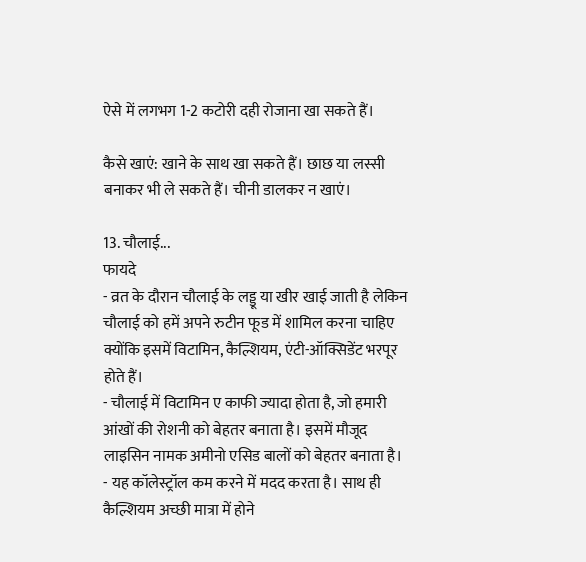ऐसे में लगभग 1-2 कटोरी दही रोजाना खा सकते हैं।

कैसे खाएं: खाने के साथ खा सकते हैं। छाछ या लस्सी बनाकर भी ले सकते हैं। चीनी डालकर न खाएं।

13. चौलाई...
फायदे
- व्रत के दौरान चौलाई के लड्डू या खीर खाई जाती है लेकिन चौलाई को हमें अपने रुटीन फूड में शामिल करना चाहिए क्योंकि इसमें विटामिन, कैल्शियम, एंटी-ऑक्सिडेंट भरपूर होते हैं।
- चौलाई में विटामिन ए काफी ज्यादा होता है, जो हमारी आंखों की रोशनी को बेहतर बनाता है। इसमें मौजूद लाइसिन नामक अमीनो एसिड बालों को बेहतर बनाता है।
- यह कॉलेस्ट्रॉल कम करने में मदद करता है। साथ ही कैल्शियम अच्छी मात्रा में होने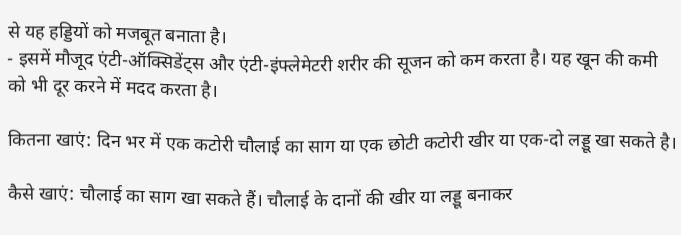से यह हड्डियों को मजबूत बनाता है।
- इसमें मौजूद एंटी-ऑक्सिडेंट्स और एंटी-इंफ्लेमेटरी शरीर की सूजन को कम करता है। यह खून की कमी को भी दूर करने में मदद करता है।

कितना खाएं: दिन भर में एक कटोरी चौलाई का साग या एक छोटी कटोरी खीर या एक-दो लड्डू खा सकते है।

कैसे खाएं: चौलाई का साग खा सकते हैं। चौलाई के दानों की खीर या लड्डू बनाकर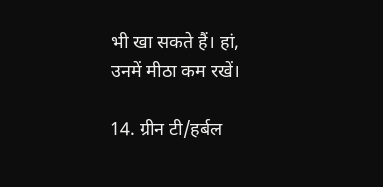भी खा सकते हैं। हां, उनमें मीठा कम रखें।

14. ग्रीन टी/हर्बल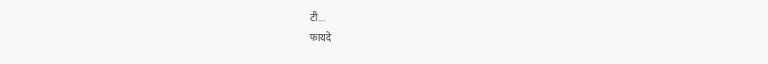टी...
फायदे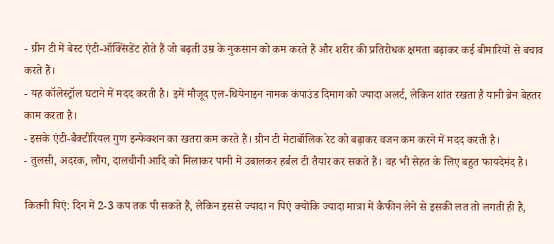- ग्रीन टी में बेस्ट एंटी-ऑक्सिडेंट होते हैं जो बढ़ती उम्र के नुकसान को कम करते हैं और शरीर की प्रतिरोधक क्षमता बढ़ाकर कई बीमारियों से बचाव करते हैं।
- यह कॉलेस्ट्रॉल घटाने में मदद करती है। इमें मौजूद एल-थियेनाइन नामक कंपाउंड दिमाग को ज्यादा अलर्ट, लेकिन शांत रखता है यानी ब्रेन बेहतर काम करता है।
- इसके एंटी-बैक्टीरियल गुण इन्फेक्शन का खतरा कम करते हैं। ग्रीन टी मेटाबॉलिक रेट को बढ़ाकर वजन कम करने में मदद करती है।
- तुलसी, अदरक, लौंग, दालचीनी आदि को मिलाकर पानी में उबालकर हर्बल टी तैयार कर सकते हैं। वह भी सेहत के लिए बहुत फायदेमंद है।

कितनी पिएं: दिन में 2-3 कप तक पी सकते हैं, लेकिन इससे ज्यादा न पिएं क्योंकि ज्यादा मात्रा में कैफीन लेने से इसकी लत तो लगती ही है,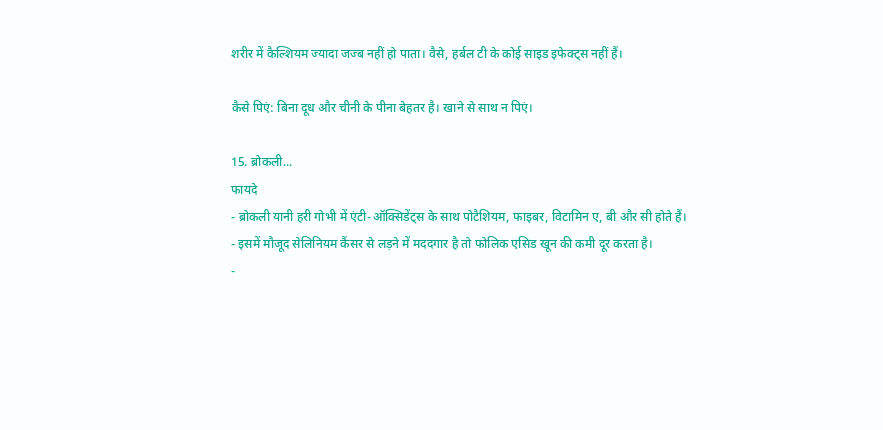शरीर में कैल्शियम ज्यादा जज्ब नहीं हो पाता। वैसे, हर्बल टी के कोई साइड इफेक्ट्स नहीं हैं।

कैसे पिएं: बिना दूध और चीनी के पीना बेहतर है। खाने से साथ न पिएं।

15. ब्रोकली...
फायदे
- ब्रोकली यानी हरी गोभी में एंटी-ऑक्सिडेंट्स के साथ पोटैशियम, फाइबर, विटामिन ए, बी और सी होते हैं।
- इसमें मौजूद सेलिनियम कैंसर से लड़ने में मददगार है तो फोलिक एसिड खून की कमी दूर करता है।
-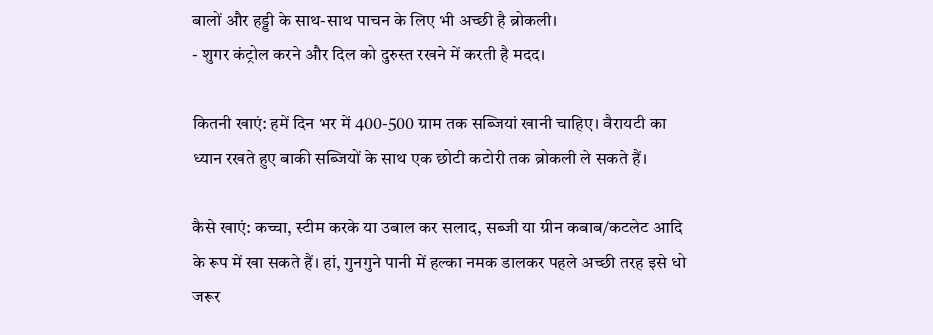बालों और हड्डी के साथ-साथ पाचन के लिए भी अच्छी है ब्रोकली।
- शुगर कंट्रोल करने और दिल को दुरुस्त रखने में करती है मदद।

कितनी खाएं: हमें दिन भर में 400-500 ग्राम तक सब्जियां खानी चाहिए। वैरायटी का ध्यान रखते हुए बाकी सब्जियों के साथ एक छोटी कटोरी तक ब्रोकली ले सकते हैं।

कैसे खाएं: कच्चा, स्टीम करके या उबाल कर सलाद, सब्जी या ग्रीन कबाब/कटलेट आदि के रूप में खा सकते हैं। हां, गुनगुने पानी में हल्का नमक डालकर पहले अच्छी तरह इसे धो जरूर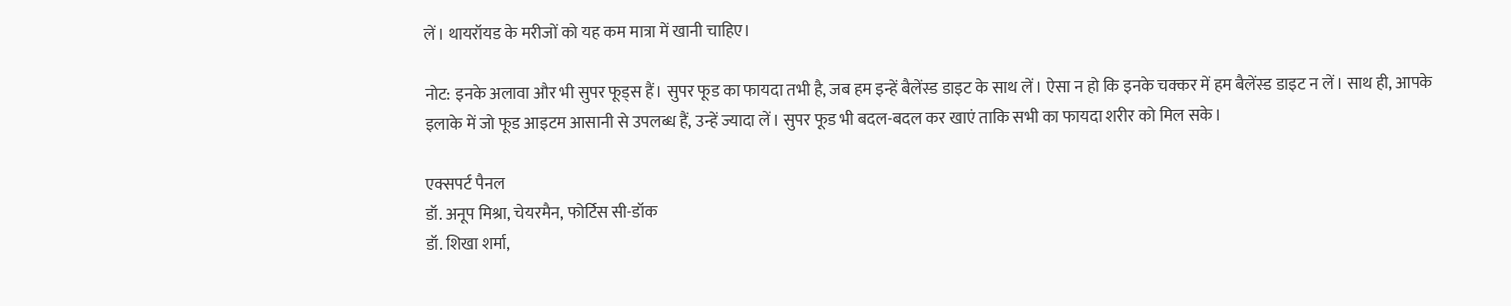लें। थायरॉयड के मरीजों को यह कम मात्रा में खानी चाहिए।

नोट: इनके अलावा और भी सुपर फूड्स हैं। सुपर फूड का फायदा तभी है, जब हम इन्हें बैलेंस्ड डाइट के साथ लें। ऐसा न हो कि इनके चक्कर में हम बैलेंस्ड डाइट न लें। साथ ही, आपके इलाके में जो फूड आइटम आसानी से उपलब्ध हैं, उन्हें ज्यादा लें। सुपर फूड भी बदल-बदल कर खाएं ताकि सभी का फायदा शरीर को मिल सके।

एक्सपर्ट पैनल
डॉ. अनूप मिश्रा, चेयरमैन, फोर्टिस सी-डॉक
डॉ. शिखा शर्मा,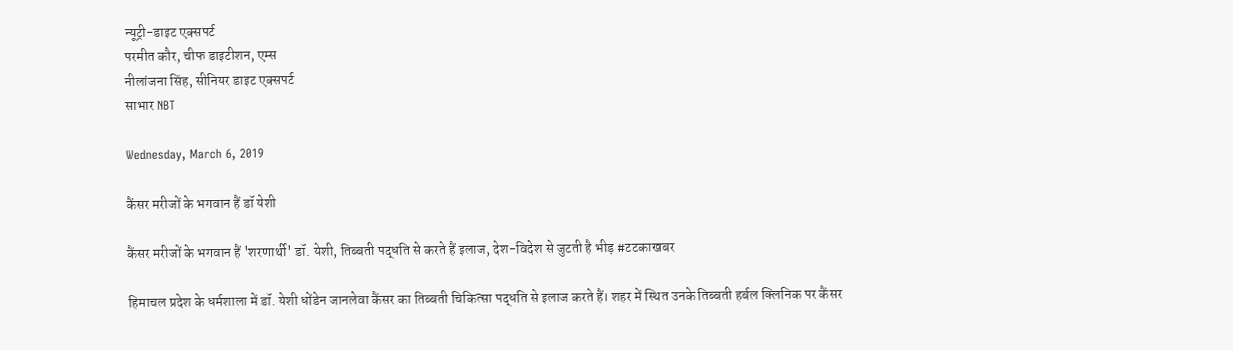न्यूट्री-डाइट एक्सपर्ट
परमीत कौर, चीफ डाइटीशन, एम्स
नीलांजना सिंह, सीनियर डाइट एक्सपर्ट
साभार NBT

Wednesday, March 6, 2019

कैंसर मरीजों के भगवान हैं डॉ येशी

कैंसर मरीजों के भगवान हैं 'शरणार्थी' डॉ. येशी, तिब्बती पद्धति से करते हैं इलाज, देश-विदेश से जुटती है भीड़ #टटकाखबर

हिमाचल प्रदेश के धर्मशाला में डॉ. येशी धोंडेन जानलेवा कैंसर का तिब्बती चिकित्सा पद्धति से इलाज करते हैं। शहर में स्थित उनके तिब्बती हर्बल क्लिनिक पर कैंसर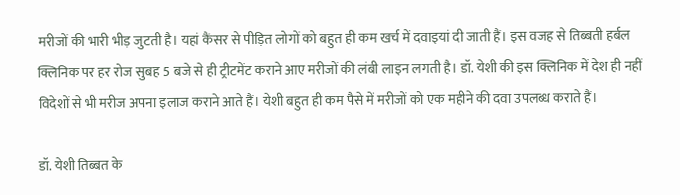मरीजों की भारी भीड़ जुटती है। यहां कैंसर से पीड़ित लोगों को बहुत ही कम खर्च में दवाइयां दी जाती हैं। इस वजह से तिब्बती हर्बल क्लिनिक पर हर रोज सुबह 5 बजे से ही ट्रीटमेंट कराने आए मरीजों की लंबी लाइन लगती है। डॉ. येशी की इस क्लिनिक में देश ही नहीं विदेशों से भी मरीज अपना इलाज कराने आते हैं। येशी बहुत ही कम पैसे में मरीजों को एक महीने की दवा उपलब्ध कराते हैं।

डॉ. येशी तिब्बत के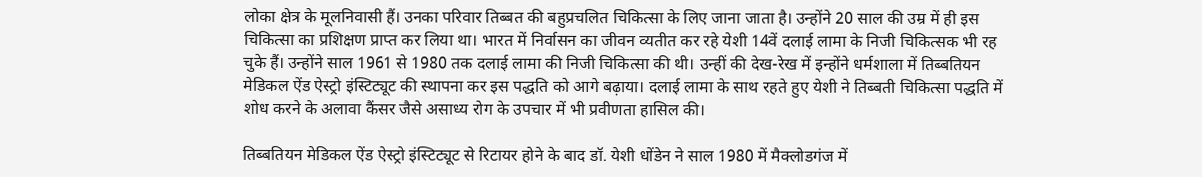लोका क्षेत्र के मूलनिवासी हैं। उनका परिवार तिब्बत की बहुप्रचलित चिकित्सा के लिए जाना जाता है। उन्होंने 20 साल की उम्र में ही इस चिकित्सा का प्रशिक्षण प्राप्त कर लिया था। भारत में निर्वासन का जीवन व्यतीत कर रहे येशी 14वें दलाई लामा के निजी चिकित्सक भी रह चुके हैं। उन्होंने साल 1961 से 1980 तक दलाई लामा की निजी चिकित्सा की थी। उन्हीं की देख-रेख में इन्होंने धर्मशाला में तिब्बतियन मेडिकल ऐंड ऐस्ट्रो इंस्टिट्यूट की स्थापना कर इस पद्धति को आगे बढ़ाया। दलाई लामा के साथ रहते हुए येशी ने तिब्बती चिकित्सा पद्धति में शोध करने के अलावा कैंसर जैसे असाध्य रोग के उपचार में भी प्रवीणता हासिल की।

तिब्बतियन मेडिकल ऐंड ऐस्ट्रो इंस्टिट्यूट से रिटायर होने के बाद डॉ. येशी धोंडेन ने साल 1980 में मैक्लोडगंज में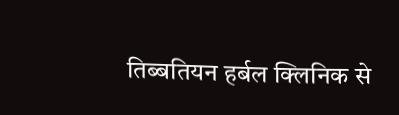तिब्बतियन हर्बल क्लिनिक से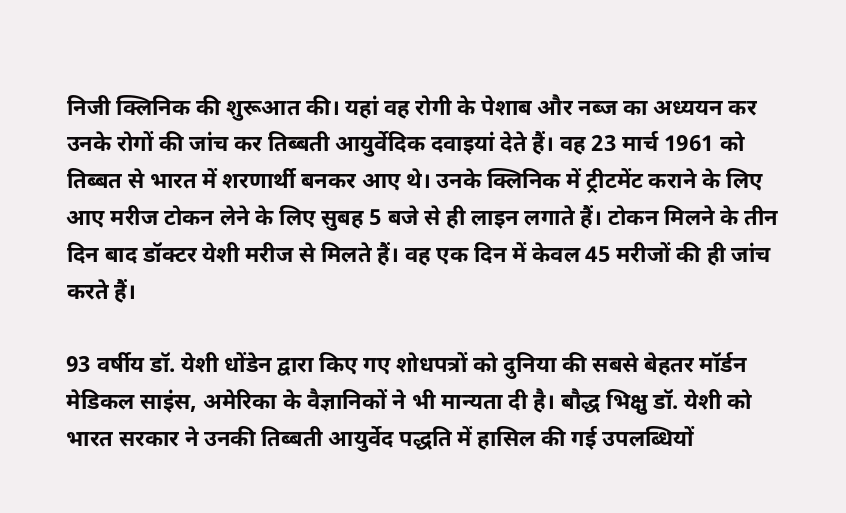निजी क्लिनिक की शुरूआत की। यहां वह रोगी के पेशाब और नब्ज का अध्ययन कर उनके रोगों की जांच कर तिब्बती आयुर्वेदिक दवाइयां देते हैं। वह 23 मार्च 1961 को तिब्बत से भारत में शरणार्थी बनकर आए थे। उनके क्लिनिक में ट्रीटमेंट कराने के लिए आए मरीज टोकन लेने के लिए सुबह 5 बजे से ही लाइन लगाते हैं। टोकन मिलने के तीन दिन बाद डॉक्टर येशी मरीज से मिलते हैं। वह एक दिन में केवल 45 मरीजों की ही जांच करते हैं।

93 वर्षीय डॉ. येशी धोंडेन द्वारा किए गए शोधपत्रों को दुनिया की सबसे बेहतर मॉर्डन मेडिकल साइंस, अमेरिका के वैज्ञानिकों ने भी मान्यता दी है। बौद्ध भिक्षु डॉ. येशी को भारत सरकार ने उनकी तिब्बती आयुर्वेद पद्धति में हासिल की गई उपलब्धियों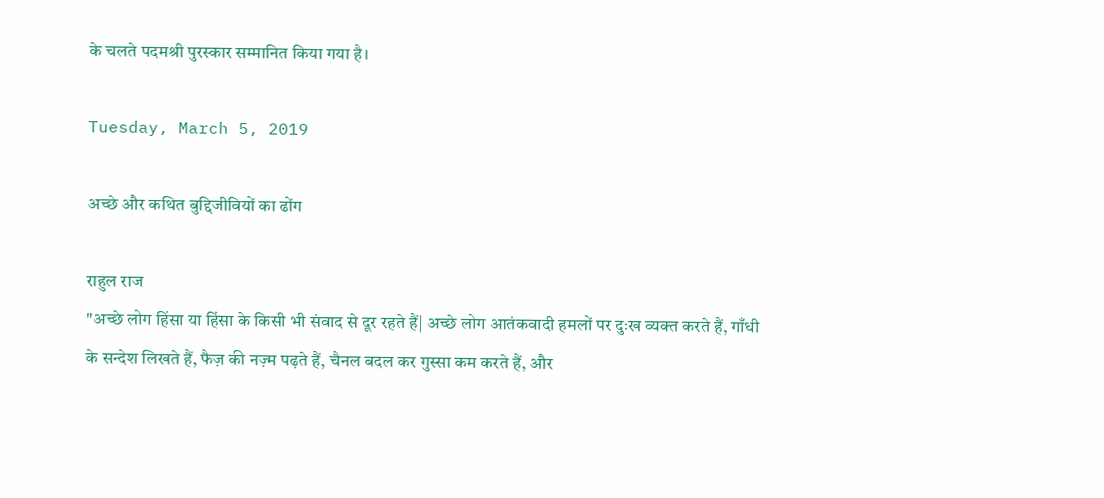के चलते पदमश्री पुरस्कार सम्मानित किया गया है।

Tuesday, March 5, 2019

अच्छे और कथित बुद्दिजीवियों का ढोंग

राहुल राज
"अच्छे लोग हिंसा या हिंसा के किसी भी संवाद से दूर रहते हैं| अच्छे लोग आतंकवादी हमलों पर दुःख व्यक्त करते हैं, गाँधी के सन्देश लिखते हैं, फैज़ की नज़्म पढ़ते हैं, चैनल बदल कर गुस्सा कम करते हैं, और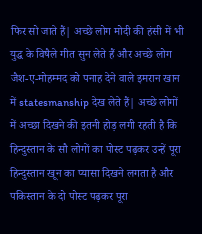फिर सो जाते हैं| अच्छे लोग मोदी की हंसी में भी युद्ध के विषैले गीत सुन लेते हैं और अच्छे लोग जैश-ए-मोहम्मद को पनाह देने वाले इमरान खान में statesmanship देख लेते हैं| अच्छे लोगों में अच्छा दिखने की इतनी होड़ लगी रहती है कि हिन्दुस्तान के सौ लोगों का पोस्ट पढ़कर उन्हें पूरा हिन्दुस्तान खून का प्यासा दिखने लगता है और पकिस्तान के दो पोस्ट पढ़कर पूरा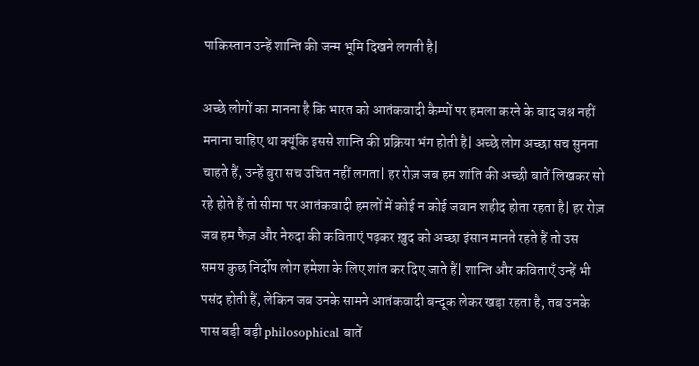पाकिस्तान उन्हें शान्ति की जन्म भूमि दिखने लगती है|

अच्छे लोगों का मानना है कि भारत को आतंकवादी कैम्पों पर हमला करने के बाद जश्न नहीं मनाना चाहिए था क्यूंकि इससे शान्ति की प्रक्रिया भंग होती है| अच्छे लोग अच्छा सच सुनना चाहते हैं, उन्हें बुरा सच उचित नहीं लगता| हर रोज़ जब हम शांति की अच्छी बातें लिखकर सो रहे होते हैं तो सीमा पर आतंकवादी हमलों में कोई न कोई जवान शहीद होता रहता है| हर रोज़ जब हम फैज़ और नेरुदा की कविताएं पढ़कर ख़ुद को अच्छा इंसान मानते रहते हैं तो उस समय कुछ निर्दोष लोग हमेशा के लिए शांत कर दिए जाते हैं| शान्ति और कविताएँ उन्हें भी पसंद होती हैं, लेकिन जब उनके सामने आतंकवादी बन्दूक लेकर खड़ा रहता है, तब उनके पास बड़ी बड़ी philosophical बातें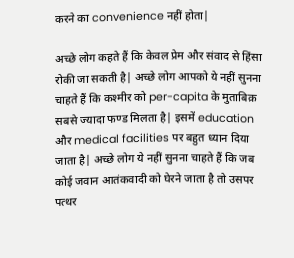करने का convenience नहीं होता|

अच्छे लोग कहते हैं कि केवल प्रेम और संवाद से हिंसा रोकी जा सकती है| अच्छे लोग आपको ये नहीं सुनना चाहते हैं कि कश्मीर को per-capita के मुताबिक़ सबसे ज्यादा फण्ड मिलता है| इसमें education और medical facilities पर बहुत ध्यान दिया जाता है| अच्छे लोग ये नहीं सुनना चाहते हैं कि जब कोई जवान आतंकवादी को घेरने जाता है तो उसपर पत्थर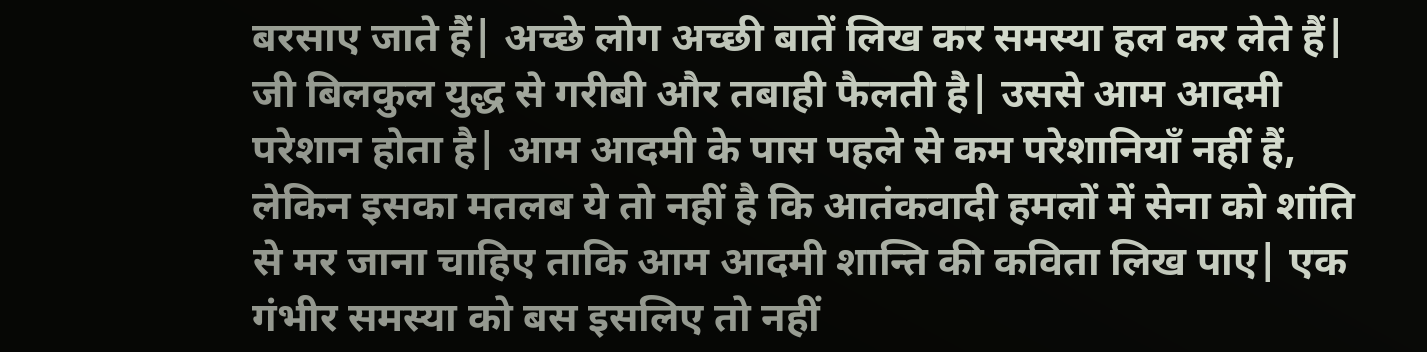बरसाए जाते हैं| अच्छे लोग अच्छी बातें लिख कर समस्या हल कर लेते हैं| जी बिलकुल युद्ध से गरीबी और तबाही फैलती है| उससे आम आदमी परेशान होता है| आम आदमी के पास पहले से कम परेशानियाँ नहीं हैं, लेकिन इसका मतलब ये तो नहीं है कि आतंकवादी हमलों में सेना को शांति से मर जाना चाहिए ताकि आम आदमी शान्ति की कविता लिख पाए| एक गंभीर समस्या को बस इसलिए तो नहीं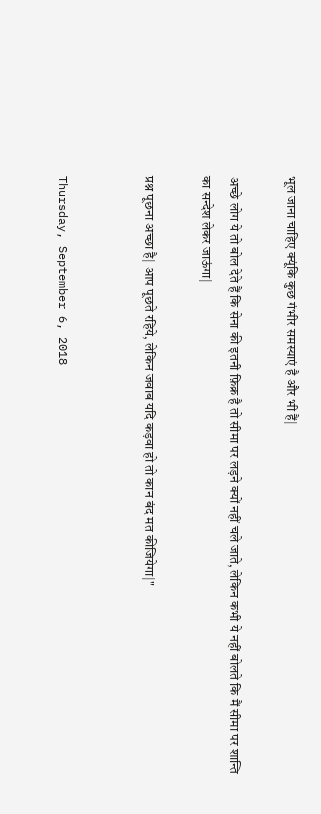भूल जाना चाहिए क्यूंकि कुछ गंभीर समस्याएं है और भी हैं|

अच्छे लोग ये तो बोल देते हैं कि सेना की इतनी फ़िक्र है तो सीमा पर लड़ने क्यों नहीं चले जाते, लेकिन कभी ये नहीं बोलते कि मैं सीमा पर शान्ति का सन्देश लेकर जाऊंगा|

प्रश्न पूछना अच्छा है| आप पूछते रहिये, लेकिन जवाब यदि कड़वा हो तो कान बंद मत कीजियेगा|"


Thursday, September 6, 2018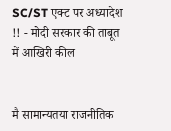SC/ST एक्ट पर अध्यादेश !! - मोदी सरकार की ताबूत में आखिरी कील


मै सामान्यतया राजनीतिक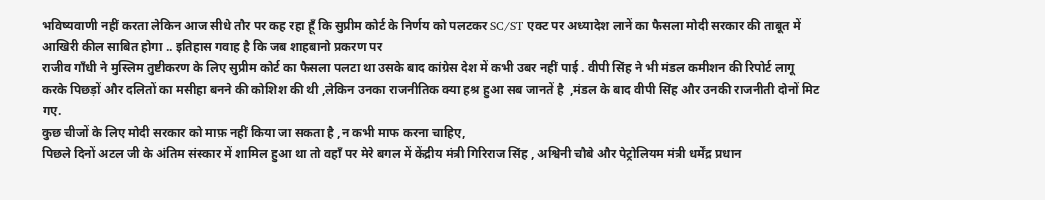भविष्यवाणी नहीं करता लेकिन आज सीधे तौर पर कह रहा हूँ कि सुप्रीम कोर्ट के निर्णय को पलटकर SC/ST एक्ट पर अध्यादेश लानें का फैसला मोदी सरकार की ताबूत में आखिरी कील साबित होगा .. इतिहास गवाह है कि जब शाहबानो प्रकरण पर
राजीव गाँधी ने मुस्लिम तुष्टीकरण के लिए सुप्रीम कोर्ट का फैसला पलटा था उसके बाद कांग्रेस देश में कभी उबर नहीं पाई . वीपी सिंह ने भी मंडल कमीशन की रिपोर्ट लागू करके पिछड़ों और दलितों का मसीहा बनने की कोशिश की थी ,लेकिन उनका राजनीतिक क्या हश्र हुआ सब जानतें है  ,मंडल के बाद वीपी सिंह और उनकी राजनीती दोनों मिट गए.
कुछ चीजों के लिए मोदी सरकार को माफ़ नहीं किया जा सकता है ,न कभी माफ करना चाहिए,
पिछले दिनों अटल जी के अंतिम संस्कार में शामिल हुआ था तो वहाँ पर मेरे बगल में केंद्रीय मंत्री गिरिराज सिंह , अश्विनी चौबे और पेट्रोलियम मंत्री धर्मेंद्र प्रधान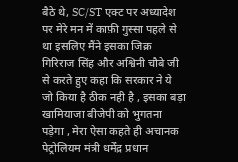बैठे थे, SC/ST एक्ट पर अध्यादेश पर मेरे मन में काफ़ी गुस्सा पहले से था इसलिए मैंने इसका जिक्र गिरिराज सिंह और अश्विनी चौबे जी से करते हुए कहा कि सरकार ने ये जो किया है ठीक नही है , इसका बड़ा खामियाजा बीजेपी को भुगतना पड़ेगा , मेरा ऐसा कहते ही अचानक पेट्रोलियम मंत्री धर्मेंद्र प्रधान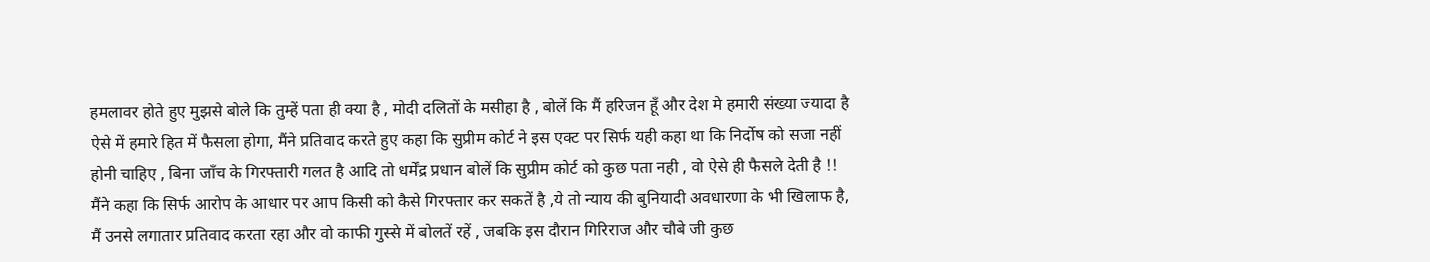हमलावर होते हुए मुझसे बोले कि तुम्हें पता ही क्या है , मोदी दलितों के मसीहा है , बोलें कि मैं हरिजन हूँ और देश मे हमारी संख्या ज्यादा है ऐसे में हमारे हित में फैसला होगा, मैंने प्रतिवाद करते हुए कहा कि सुप्रीम कोर्ट ने इस एक्ट पर सिर्फ यही कहा था कि निर्दोष को सजा नहीं होनी चाहिए , बिना जाँच के गिरफ्तारी गलत है आदि तो धर्मेंद्र प्रधान बोलें कि सुप्रीम कोर्ट को कुछ पता नही , वो ऐसे ही फैसले देती है !! मैंने कहा कि सिर्फ आरोप के आधार पर आप किसी को कैसे गिरफ्तार कर सकतें है ,ये तो न्याय की बुनियादी अवधारणा के भी खिलाफ है, मैं उनसे लगातार प्रतिवाद करता रहा और वो काफी गुस्से में बोलतें रहें , जबकि इस दौरान गिरिराज और चौबे जी कुछ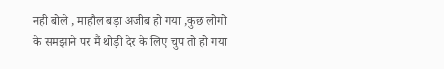नही बोले , माहौल बड़ा अजीब हो गया ,कुछ लोगो के समझाने पर मैं थोड़ी देर के लिए चुप तो हो गया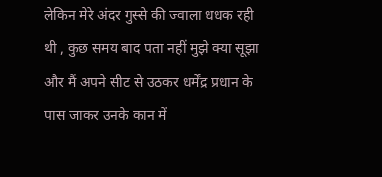लेकिन मेरे अंदर गुस्से की ज्वाला धधक रही थी , कुछ समय बाद पता नहीं मुझे क्या सूझा और मैं अपने सीट से उठकर धर्मेंद्र प्रधान के पास जाकर उनके कान में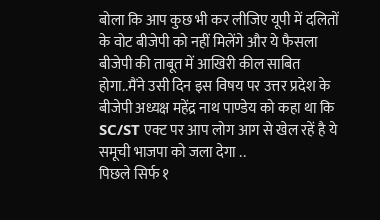बोला कि आप कुछ भी कर लीजिए यूपी में दलितों के वोट बीजेपी को नहीं मिलेंगे और ये फैसला बीजेपी की ताबूत में आखिरी कील साबित होगा..मैंने उसी दिन इस विषय पर उत्तर प्रदेश के बीजेपी अध्यक्ष महेंद्र नाथ पाण्डेय को कहा था कि SC/ST एक्ट पर आप लोग आग से खेल रहें है ये समूची भाजपा को जला देगा ..
पिछले सिर्फ १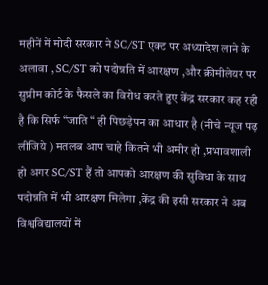महीनें में मोदी सरकार ने SC/ST एक्ट पर अध्यादेश लाने के अलावा , SC/ST को पदोन्नति में आरक्षण ,और क्रीमीलेयर पर सुप्रीम कोर्ट के फैसले का विरोध करते हुए केंद्र सरकार कह रही है कि सिर्फ “जाति “ ही पिछड़ेपन का आधार है (नीचे न्यूज पढ़ लीजिये ) मतलब आप चाहे कितने भी अमीर हो ,प्रभावशाली हो अगर SC/ST हैं तो आपको आरक्षण की सुविधा के साथ पदोन्नति में भी आरक्षण मिलेगा ,केंद्र की इसी सरकार ने अब विश्वविद्यालयों में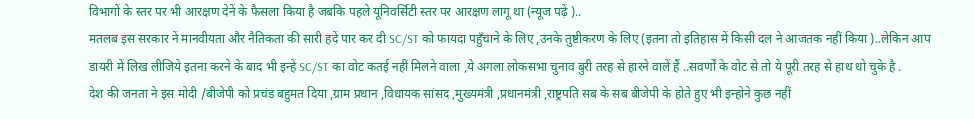विभागों के स्तर पर भी आरक्षण देनें के फैसला किया है जबकि पहले यूनिवर्सिटी स्तर पर आरक्षण लागू था (न्यूज पढ़ें )..
मतलब इस सरकार नें मानवीयता और नैतिकता की सारी हदें पार कर दी SC/ST को फायदा पहुँचाने के लिए ,उनके तुष्टीकरण के लिए (इतना तो इतिहास में किसी दल ने आजतक नहीं किया )..लेकिन आप डायरी में लिख लीजिये इतना करने के बाद भी इन्हें SC/ST का वोट कतई नहीं मिलने वाला ,ये अगला लोकसभा चुनाव बुरी तरह से हारने वालें हैं ..सवर्णों के वोट से तो ये पूरी तरह से हाथ धो चुके है .
देश की जनता ने इस मोदी /बीजेपी को प्रचंड बहुमत दिया ,ग्राम प्रधान ,विधायक सांसद ,मुख्यमंत्री ,प्रधानमंत्री ,राष्ट्रपति सब के सब बीजेपी के होते हुए भी इन्होने कुछ नहीं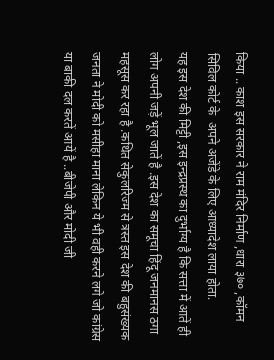किया .. काश इस सरकार ने राम मंदिर निर्माण ,धारा ३७० ,कॉमन सिविल कोर्ट के  अपने अजेंडे के लिए आध्यादेश लाया होता.
यह इस देश की मिट्टी ,इस इन्द्रप्रस्थ का दुर्भाग्य है कि सत्ता में आतें ही लोग अपनी जड़ें भूल जातें है .इस देश का समूचा हिंदू जनमानस ठगा महसूस कर रहा है .कथित सेकुलरिज्म से त्रस्त इस देश की बहुसंख्यक जनता ने मोदी को मसीहा माना लेकिन ये भी वही करने लगे जो कांग्रेस या बाकी दल करतें आयें है ..बीजेपी और मोदी जी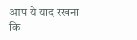आप ये याद रखना कि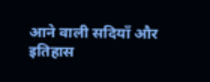आने वाली सदियाँ और इतिहास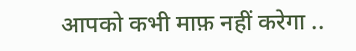आपको कभी माफ़ नहीं करेगा ..